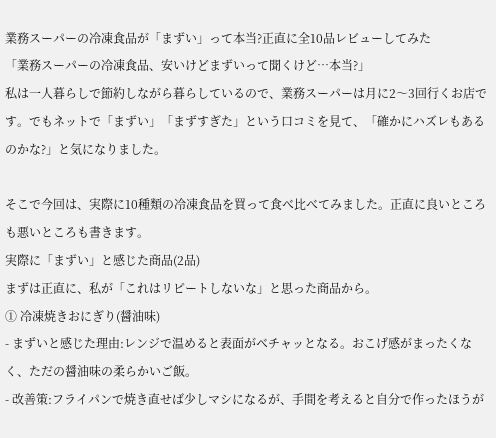業務スーパーの冷凍食品が「まずい」って本当?正直に全10品レビューしてみた
「業務スーパーの冷凍食品、安いけどまずいって聞くけど…本当?」
私は一人暮らしで節約しながら暮らしているので、業務スーパーは月に2〜3回行くお店です。でもネットで「まずい」「まずすぎた」という口コミを見て、「確かにハズレもあるのかな?」と気になりました。

そこで今回は、実際に10種類の冷凍食品を買って食べ比べてみました。正直に良いところも悪いところも書きます。
実際に「まずい」と感じた商品(2品)
まずは正直に、私が「これはリピートしないな」と思った商品から。
① 冷凍焼きおにぎり(醤油味)
- まずいと感じた理由:レンジで温めると表面がベチャッとなる。おこげ感がまったくなく、ただの醤油味の柔らかいご飯。
- 改善策:フライパンで焼き直せば少しマシになるが、手間を考えると自分で作ったほうが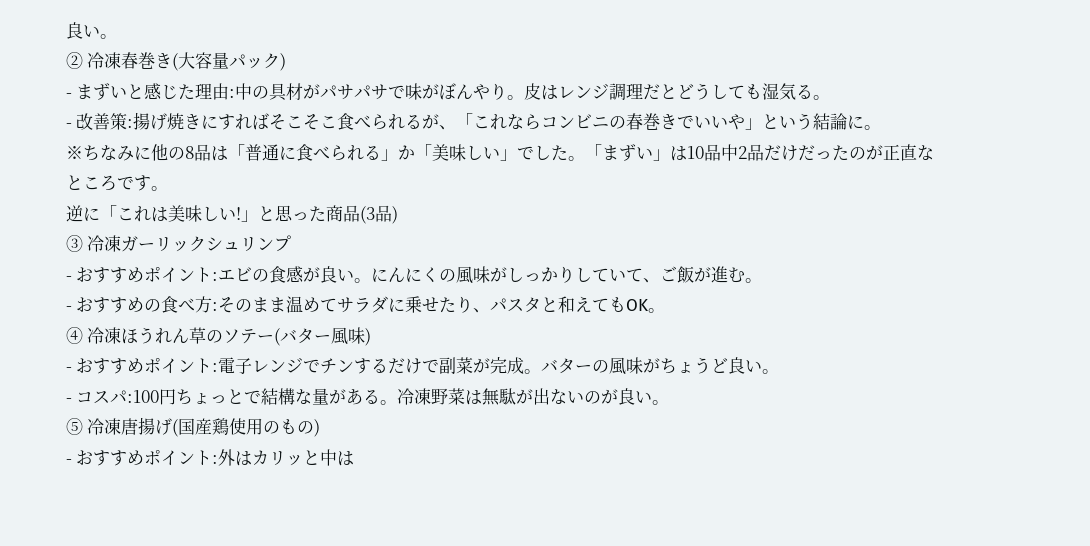良い。
② 冷凍春巻き(大容量パック)
- まずいと感じた理由:中の具材がパサパサで味がぼんやり。皮はレンジ調理だとどうしても湿気る。
- 改善策:揚げ焼きにすればそこそこ食べられるが、「これならコンビニの春巻きでいいや」という結論に。
※ちなみに他の8品は「普通に食べられる」か「美味しい」でした。「まずい」は10品中2品だけだったのが正直なところです。
逆に「これは美味しい!」と思った商品(3品)
③ 冷凍ガーリックシュリンプ
- おすすめポイント:エビの食感が良い。にんにくの風味がしっかりしていて、ご飯が進む。
- おすすめの食べ方:そのまま温めてサラダに乗せたり、パスタと和えてもOK。
④ 冷凍ほうれん草のソテー(バター風味)
- おすすめポイント:電子レンジでチンするだけで副菜が完成。バターの風味がちょうど良い。
- コスパ:100円ちょっとで結構な量がある。冷凍野菜は無駄が出ないのが良い。
⑤ 冷凍唐揚げ(国産鶏使用のもの)
- おすすめポイント:外はカリッと中は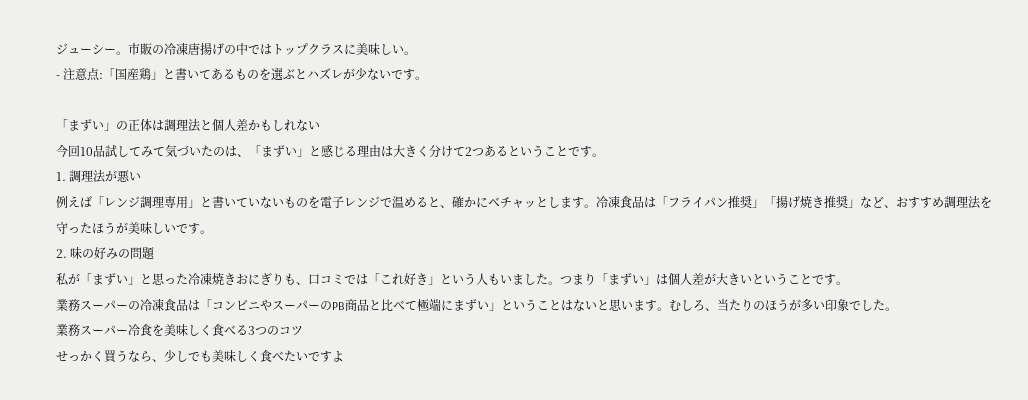ジューシー。市販の冷凍唐揚げの中ではトップクラスに美味しい。
- 注意点:「国産鶏」と書いてあるものを選ぶとハズレが少ないです。

「まずい」の正体は調理法と個人差かもしれない
今回10品試してみて気づいたのは、「まずい」と感じる理由は大きく分けて2つあるということです。
1. 調理法が悪い
例えば「レンジ調理専用」と書いていないものを電子レンジで温めると、確かにベチャッとします。冷凍食品は「フライパン推奨」「揚げ焼き推奨」など、おすすめ調理法を守ったほうが美味しいです。
2. 味の好みの問題
私が「まずい」と思った冷凍焼きおにぎりも、口コミでは「これ好き」という人もいました。つまり「まずい」は個人差が大きいということです。
業務スーパーの冷凍食品は「コンビニやスーパーのPB商品と比べて極端にまずい」ということはないと思います。むしろ、当たりのほうが多い印象でした。
業務スーパー冷食を美味しく食べる3つのコツ
せっかく買うなら、少しでも美味しく食べたいですよ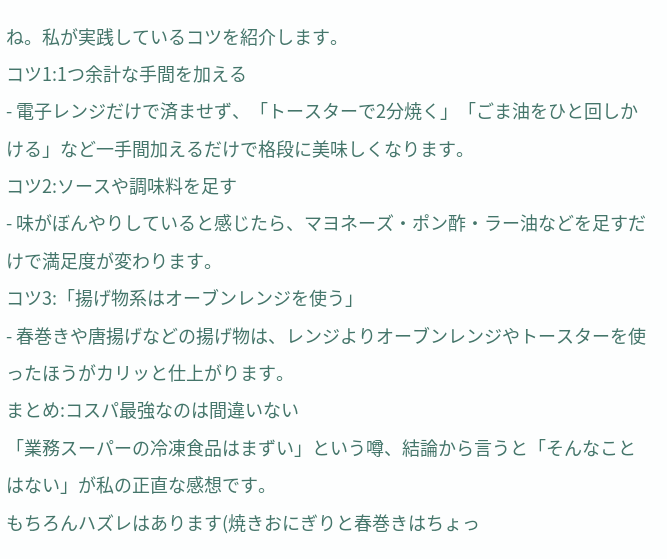ね。私が実践しているコツを紹介します。
コツ1:1つ余計な手間を加える
- 電子レンジだけで済ませず、「トースターで2分焼く」「ごま油をひと回しかける」など一手間加えるだけで格段に美味しくなります。
コツ2:ソースや調味料を足す
- 味がぼんやりしていると感じたら、マヨネーズ・ポン酢・ラー油などを足すだけで満足度が変わります。
コツ3:「揚げ物系はオーブンレンジを使う」
- 春巻きや唐揚げなどの揚げ物は、レンジよりオーブンレンジやトースターを使ったほうがカリッと仕上がります。
まとめ:コスパ最強なのは間違いない
「業務スーパーの冷凍食品はまずい」という噂、結論から言うと「そんなことはない」が私の正直な感想です。
もちろんハズレはあります(焼きおにぎりと春巻きはちょっ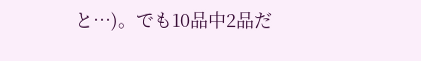と…)。でも10品中2品だ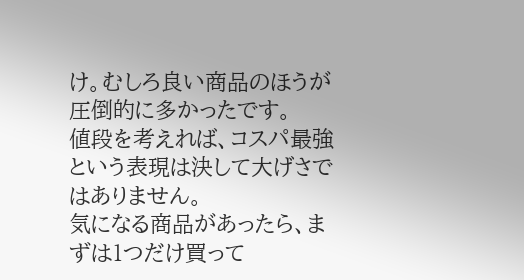け。むしろ良い商品のほうが圧倒的に多かったです。
値段を考えれば、コスパ最強という表現は決して大げさではありません。
気になる商品があったら、まずは1つだけ買って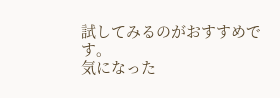試してみるのがおすすめです。
気になった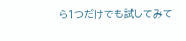ら1つだけでも試してみて